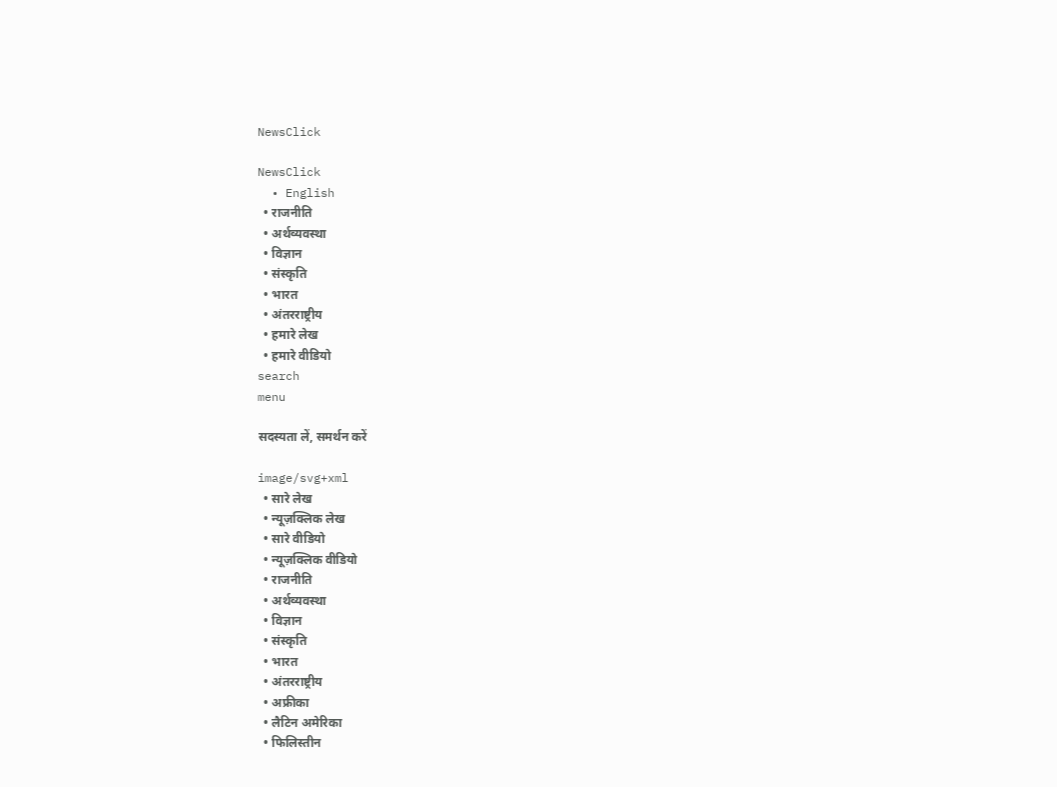NewsClick

NewsClick
  • English
  • राजनीति
  • अर्थव्यवस्था
  • विज्ञान
  • संस्कृति
  • भारत
  • अंतरराष्ट्रीय
  • हमारे लेख
  • हमारे वीडियो
search
menu

सदस्यता लें, समर्थन करें

image/svg+xml
  • सारे लेख
  • न्यूज़क्लिक लेख
  • सारे वीडियो
  • न्यूज़क्लिक वीडियो
  • राजनीति
  • अर्थव्यवस्था
  • विज्ञान
  • संस्कृति
  • भारत
  • अंतरराष्ट्रीय
  • अफ्रीका
  • लैटिन अमेरिका
  • फिलिस्तीन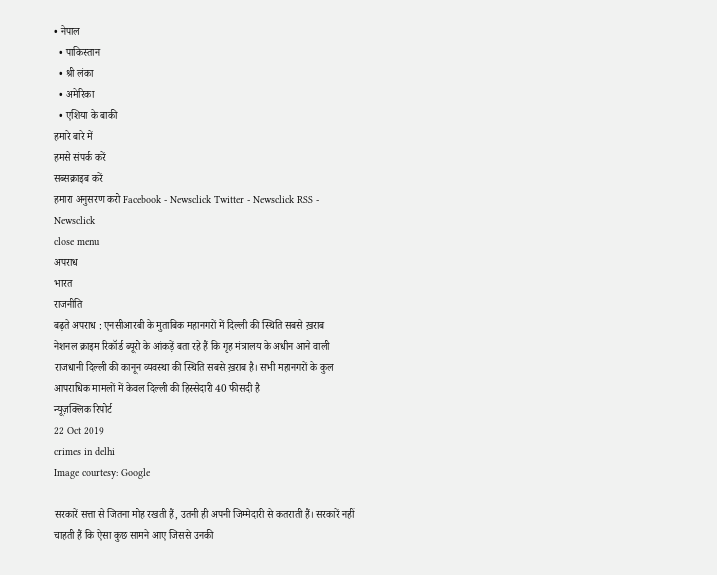• नेपाल
  • पाकिस्तान
  • श्री लंका
  • अमेरिका
  • एशिया के बाकी
हमारे बारे में
हमसे संपर्क करें
सब्सक्राइब करें
हमारा अनुसरण करो Facebook - Newsclick Twitter - Newsclick RSS - Newsclick
close menu
अपराध
भारत
राजनीति
बढ़ते अपराध : एनसीआरबी के मुताबिक महानगरों में दिल्ली की स्थिति सबसे ख़राब
नेशनल क्राइम रिकॉर्ड ब्यूरो के आंकड़ें बता रहे हैं कि गृह मंत्रालय के अधीन आने वाली राजधानी दिल्ली की कानून व्यवस्था की स्थिति सबसे ख़राब है। सभी महानगरों के कुल आपराधिक मामलों में केवल दिल्ली की हिस्सेदारी 40 फीसदी है
न्यूज़क्लिक रिपोर्ट
22 Oct 2019
crimes in delhi
Image courtesy: Google

सरकारें सत्ता से जितना मोह रखती हैं, उतनी ही अपनी जिम्मेदारी से कतराती हैं। सरकारें नहीं चाहती हैं कि ऐसा कुछ सामने आए जिससे उनकी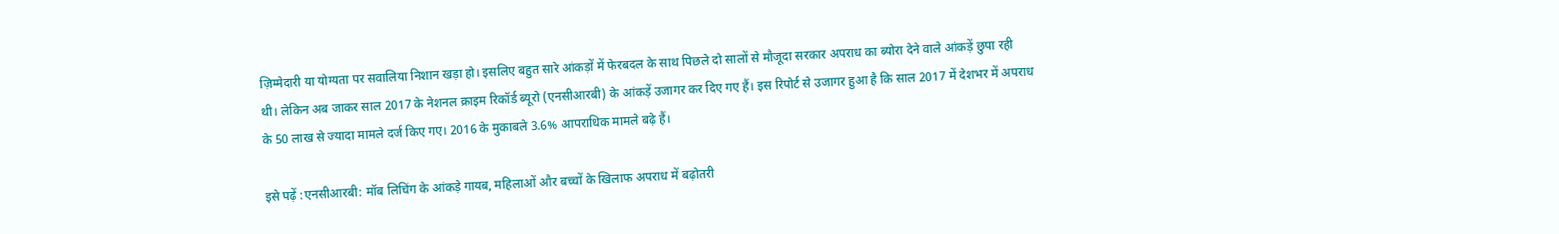ज़िम्मेदारी या योग्यता पर सवालिया निशान खड़ा हो। इसलिए बहुत सारे आंकड़ों में फेरबदल के साथ पिछले दो सालों से मौजूदा सरकार अपराध का ब्योरा देने वाले आंकड़ें छुपा रही थी। लेकिन अब जाकर साल 2017 के नेशनल क्राइम रिकॉर्ड ब्यूरो (एनसीआरबी) के आंकड़ें उजागर कर दिए गए हैं। इस रिपोर्ट से उजागर हुआ है कि साल 2017 में देशभर में अपराध के 50 लाख से ज्यादा मामले दर्ज किए गए। 2016 के मुकाबले 3.6% आपराधिक मामले बढ़े हैं।

इसे पढ़ें :एनसीआरबी: मॉब लिचिंग के आंकड़े गायब, महिलाओं और बच्चों के खिलाफ अपराध में बढ़ोतरी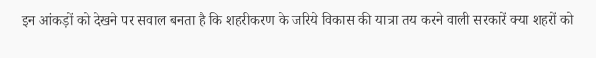इन आंकड़ों को देखने पर सवाल बनता है कि शहरीकरण के जरिये विकास की यात्रा तय करने वाली सरकारें क्या शहरों को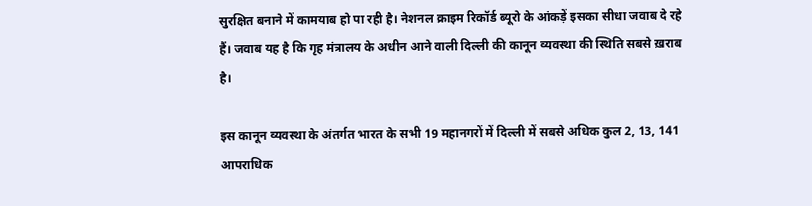सुरक्षित बनाने में कामयाब हो पा रही है। नेशनल क्राइम रिकॉर्ड ब्यूरो के आंकड़ें इसका सीधा जवाब दे रहे हैं। जवाब यह है कि गृह मंत्रालय के अधीन आने वाली दिल्ली की कानून व्यवस्था की स्थिति सबसे ख़राब है।

इस कानून व्यवस्था के अंतर्गत भारत के सभी 19 महानगरों में दिल्ली में सबसे अधिक कुल 2, 13, 141 आपराधिक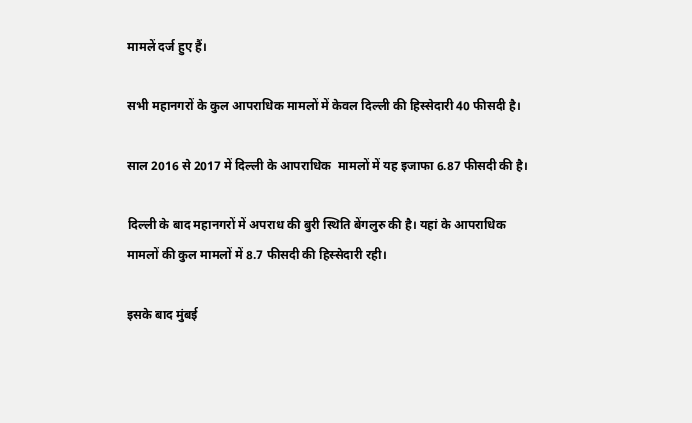मामलें दर्ज हुए हैं।

सभी महानगरों के कुल आपराधिक मामलों में केवल दिल्ली की हिस्सेदारी 40 फीसदी है।

साल 2016 से 2017 में दिल्ली के आपराधिक  मामलों में यह इजाफा 6.87 फीसदी की है।

दिल्ली के बाद महानगरों में अपराध की बुरी स्थिति बेंगलुरु की है। यहां के आपराधिक मामलों की कुल मामलों में 8.7 फीसदी की हिस्सेदारी रही।

इसके बाद मुंबई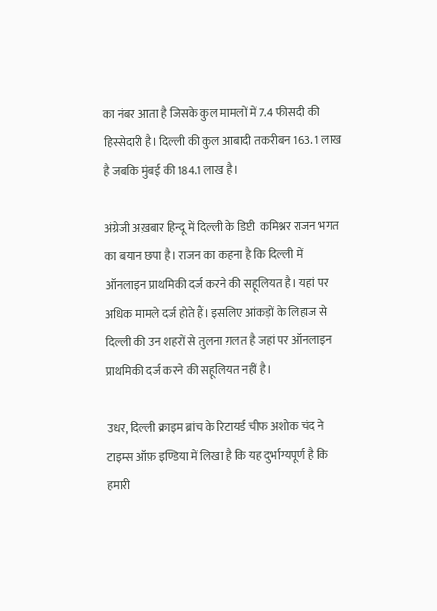का नंबर आता है जिसके कुल मामलों में 7.4 फीसदी की हिस्सेदारी है। दिल्ली की कुल आबादी तकरीबन 163. 1 लाख है जबकि मुंबई की 184.1 लाख है।

अंग्रेजी अख़बार हिन्दू में दिल्ली के डिप्टी  कमिश्नर राजन भगत का बयान छपा है। राजन का कहना है कि दिल्ली में ऑनलाइन प्राथमिकी दर्ज करने की सहूलियत है। यहां पर अधिक मामले दर्ज होते हैं। इसलिए आंकड़ों के लिहाज से दिल्ली की उन शहरों से तुलना ग़लत है जहां पर ऑनलाइन प्राथमिकी दर्ज करने की सहूलियत नहीं है।

उधर, दिल्ली क्राइम ब्रांच के रिटायर्ड चीफ अशोक चंद ने टाइम्स ऑफ़ इण्डिया में लिखा है कि यह दुर्भाग्यपूर्ण है कि हमारी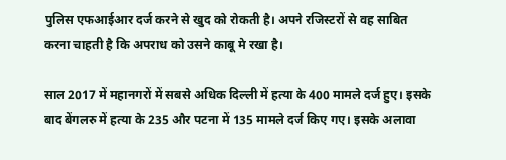पुलिस एफआईआर दर्ज करने से खुद को रोकती है। अपने रजिस्टरों से वह साबित करना चाहती है कि अपराध को उसने काबू मे रखा है।

साल 2017 में महानगरों में सबसे अधिक दिल्ली में हत्या के 400 मामले दर्ज हुए। इसके बाद बेंगलरु में हत्या के 235 और पटना में 135 मामले दर्ज किए गए। इसके अलावा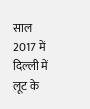साल 2017 में दिल्ली में लूट के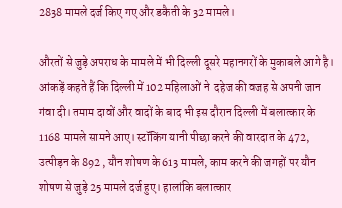2838 मामले दर्ज किए गए और डकैती के 32 मामले।

औरतों से जुड़े अपराध के मामले में भी दिल्ली दूसरे महानगरों के मुकाबले आगे है। आंकड़ें कहते हैं कि दिल्ली में 102 महिलाओं ने  दहेज की वजह से अपनी जान गंवा दी। तमाम दावों और वादों के बाद भी इस दौरान दिल्ली में बलात्कार के 1168 मामले सामने आए। स्टॉकिंग यानी पीछा करने की वारदात के 472, उत्पीड़न के 892 , यौन शोषण के 613 मामले, काम करने की जगहों पर यौन शोषण से जुड़े 25 मामले दर्ज हुए। हालांकि बलात्कार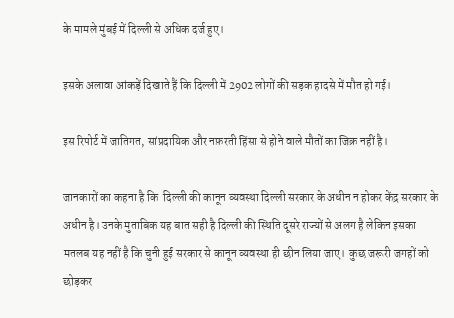के मामले मुंबई में दिल्ली से अधिक दर्ज हुए।

इसके अलावा आंकड़ें दिखाते हैं कि दिल्ली में 2902 लोगों की सड़क हादसे में मौत हो गई।

इस रिपोर्ट में जातिगत, सांप्रदायिक और नफ़रती हिंसा से होने वाले मौतों का जिक्र नहीं है।

जानकारों का कहना है कि  दिल्ली की कानून व्यवस्था दिल्ली सरकार के अधीन न होकर केंद्र सरकार के अधीन है। उनके मुताबिक यह बात सही है दिल्ली की स्थिति दूसरे राज्यों से अलग है लेकिन इसका मतलब यह नहीं है कि चुनी हुई सरकार से कानून व्यवस्था ही छीन लिया जाए।  कुछ जरूरी जगहों को छोड़कर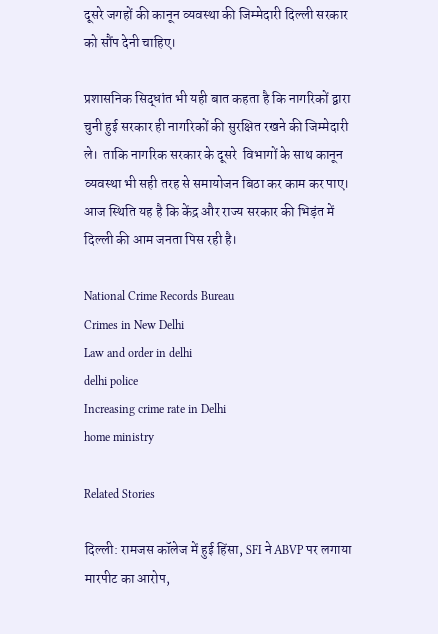दूसरे जगहों की कानून व्यवस्था की जिम्मेदारी दिल्ली सरकार को सौंप देनी चाहिए।

प्रशासनिक सिद्धांत भी यही बात कहता है कि नागरिकों द्वारा चुनी हुई सरकार ही नागरिकों की सुरक्षित रखने की जिम्मेदारी ले।  ताकि नागरिक सरकार के दूसरे  विभागों के साथ कानून व्यवस्था भी सही तरह से समायोजन बिठा कर काम कर पाए। आज स्थिति यह है कि केंद्र और राज्य सरकार की भिड़ंत में दिल्ली की आम जनता पिस रही है।

National Crime Records Bureau
Crimes in New Delhi
Law and order in delhi
delhi police
Increasing crime rate in Delhi
home ministry

Related Stories

दिल्ली: रामजस कॉलेज में हुई हिंसा, SFI ने ABVP पर लगाया मारपीट का आरोप,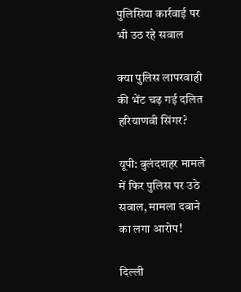पुलिसिया कार्रवाई पर भी उठ रहे सवाल

क्या पुलिस लापरवाही की भेंट चढ़ गई दलित हरियाणवी सिंगर?

यूपी: बुलंदशहर मामले में फिर पुलिस पर उठे सवाल, मामला दबाने का लगा आरोप!

दिल्ली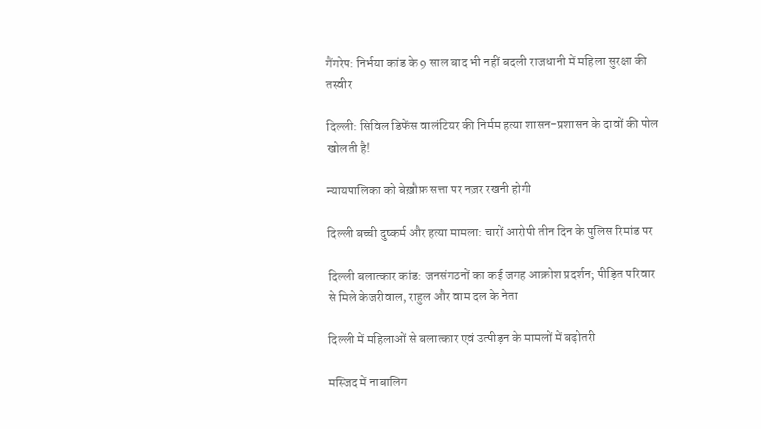गैंगरेप: निर्भया कांड के 9 साल बाद भी नहीं बदली राजधानी में महिला सुरक्षा की तस्वीर

दिल्ली: सिविल डिफेंस वालंटियर की निर्मम हत्या शासन-प्रशासन के दावों की पोल खोलती है!

न्यायपालिका को बेख़ौफ़ सत्ता पर नज़र रखनी होगी

दिल्ली बच्ची दुष्कर्म और हत्या मामला: चारों आरोपी तीन दिन के पुलिस रिमांड पर

दिल्ली बलात्कार कांड: जनसंगठनों का कई जगह आक्रोश प्रदर्शन; पीड़ित परिवार से मिले केजरीवाल, राहुल और वाम दल के नेता

दिल्ली में महिलाओं से बलात्कार एवं उत्पीड़न के मामलों में बढ़ोतरी

मस्जिद में नाबालिग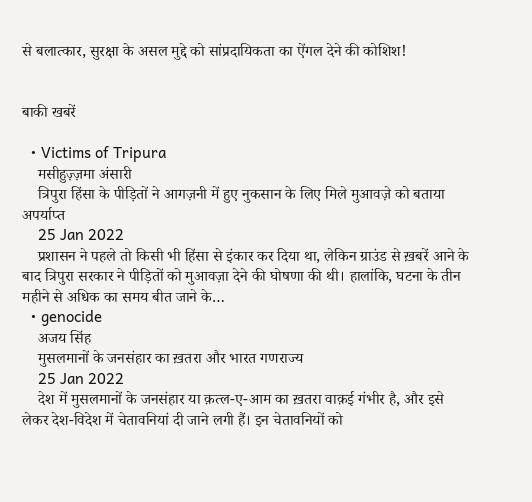से बलात्कार, सुरक्षा के असल मुद्दे को सांप्रदायिकता का ऐंगल देने की कोशिश!


बाकी खबरें

  • Victims of Tripura
    मसीहुज़्ज़मा अंसारी
    त्रिपुरा हिंसा के पीड़ितों ने आगज़नी में हुए नुकसान के लिए मिले मुआवज़े को बताया अपर्याप्त
    25 Jan 2022
    प्रशासन ने पहले तो किसी भी हिंसा से इंकार कर दिया था, लेकिन ग्राउंड से ख़बरें आने के बाद त्रिपुरा सरकार ने पीड़ितों को मुआवज़ा देने की घोषणा की थी। हालांकि, घटना के तीन महीने से अधिक का समय बीत जाने के…
  • genocide
    अजय सिंह
    मुसलमानों के जनसंहार का ख़तरा और भारत गणराज्य
    25 Jan 2022
    देश में मुसलमानों के जनसंहार या क़त्ल-ए-आम का ख़तरा वाक़ई गंभीर है, और इसे लेकर देश-विदेश में चेतावनियां दी जाने लगी हैं। इन चेतावनियों को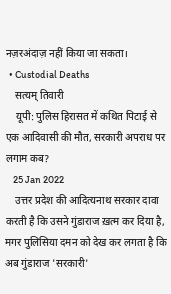नज़रअंदाज़ नहीं किया जा सकता।
  • Custodial Deaths
    सत्यम् तिवारी
    यूपी: पुलिस हिरासत में कथित पिटाई से एक आदिवासी की मौत, सरकारी अपराध पर लगाम कब?
    25 Jan 2022
    उत्तर प्रदेश की आदित्यनाथ सरकार दावा करती है कि उसने गुंडाराज ख़त्म कर दिया है, मगर पुलिसिया दमन को देख कर लगता है कि अब गुंडाराज 'सरकारी'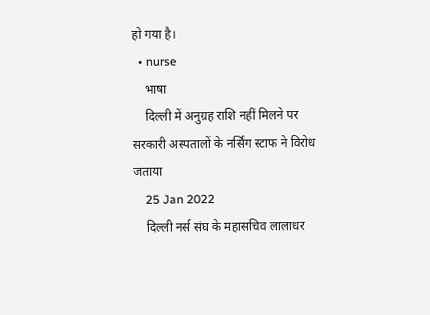हो गया है।
  • nurse
    भाषा
    दिल्ली में अनुग्रह राशि नहीं मिलने पर सरकारी अस्पतालों के नर्सिंग स्टाफ ने विरोध जताया
    25 Jan 2022
    दिल्ली नर्स संघ के महासचिव लालाधर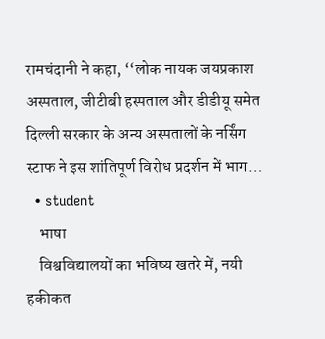रामचंदानी ने कहा, ‘‘लोक नायक जयप्रकाश अस्पताल, जीटीबी हस्पताल और डीडीयू समेत दिल्ली सरकार के अन्य अस्पतालों के नर्सिंग स्टाफ ने इस शांतिपूर्ण विरोध प्रदर्शन में भाग…
  • student
    भाषा
    विश्वविद्यालयों का भविष्य खतरे में, नयी हकीकत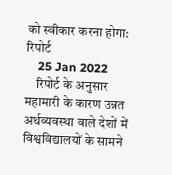को स्वीकार करना होगा: रिपोर्ट
    25 Jan 2022
    रिपोर्ट के अनुसार महामारी के कारण उन्नत अर्थव्यवस्था वाले देशों में विश्वविद्यालयों के सामने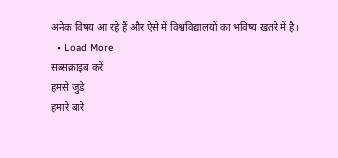अनेक विषय आ रहे हैं और ऐसे में विश्वविद्यालयों का भविष्य खतरे में है।
  • Load More
सब्सक्राइब करें
हमसे जुडे
हमारे बारे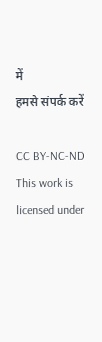में
हमसे संपर्क करें

CC BY-NC-ND This work is licensed under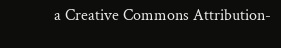a Creative Commons Attribution-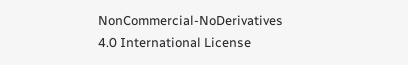NonCommercial-NoDerivatives 4.0 International License